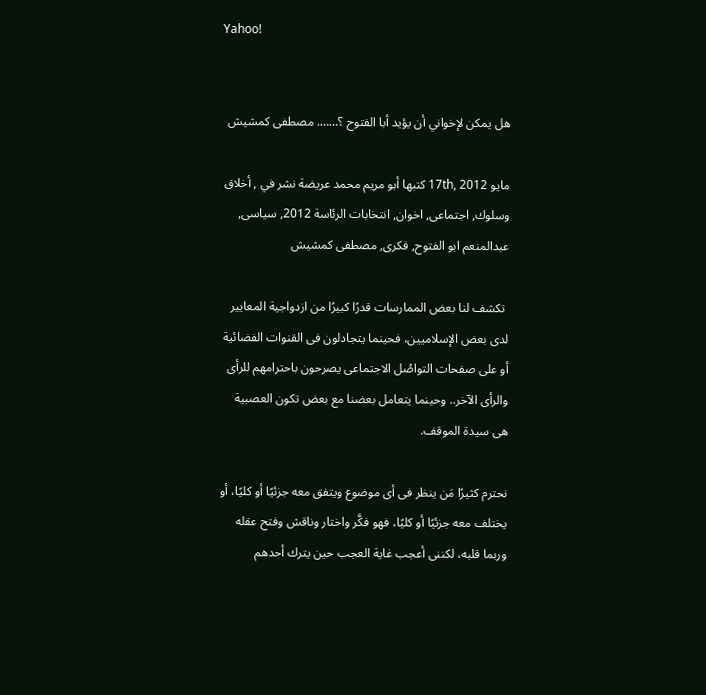Yahoo!


هل يمكن لإخواني أن يؤيد أبا الفتوح ؟……. مصطفى كمشيش

مايو 17th, 2012 كتبها أبو مريم محمد عريضة نشر في , أخلاق وسلوك, اجتماعى, اخوان, انتخابات الرئاسة 2012, سياسى, عبدالمنعم ابو الفتوح, فكرى, مصطفى كمشيش

 تكشف لنا بعض الممارسات قدرًا كبيرًا من ازدواجية المعايير لدى بعض الإسلاميين، فحينما يتجادلون فى القنوات الفضائية أو على صفحات التواصُل الاجتماعى يصرحون باحترامهم للرأى والرأى الآخر.. وحينما يتعامل بعضنا مع بعض تكون العصبية هى سيدة الموقف.

نحترم كثيرًا مَن ينظر فى أى موضوع ويتفق معه جزئيًا أو كليًا، أو يختلف معه جزئيًا أو كليًا، فهو فكَّر واختار وناقش وفتح عقله وربما قلبه، لكننى أعجب غاية العجب حين يترك أحدهم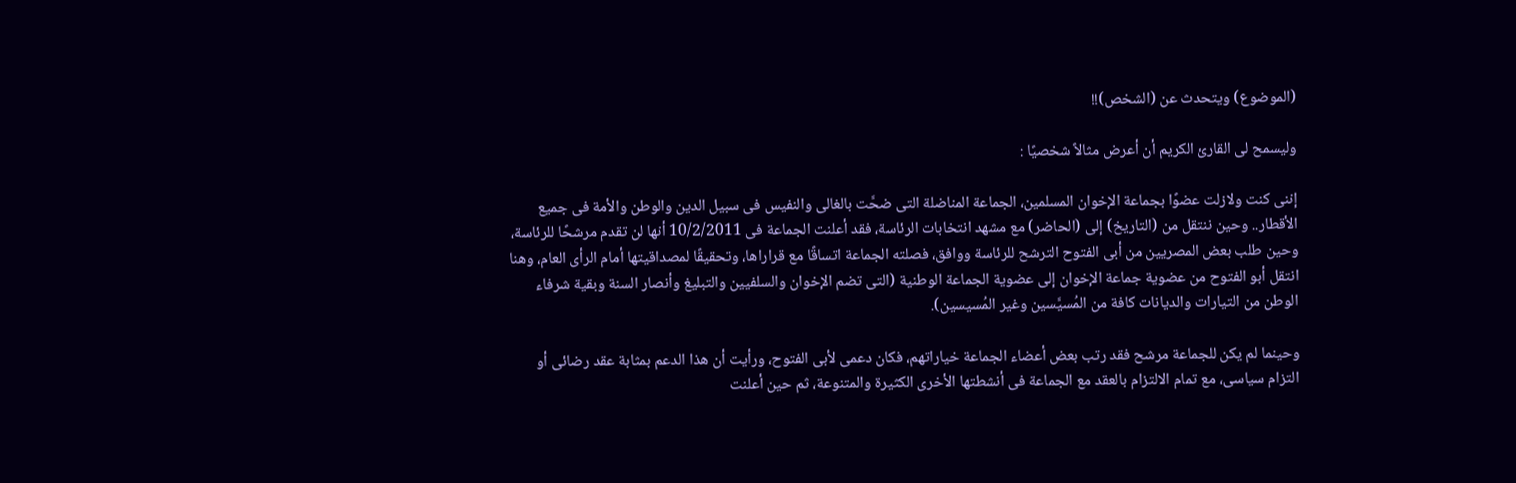(الموضوع) ويتحدث عن (الشخص)!!

وليسمح لى القارئ الكريم أن أعرض مثالاً شخصيًا :

إننى كنت ولازلت عضوًا بجماعة الإخوان المسلمين، الجماعة المناضلة التى ضحَّت بالغالى والنفيس فى سبيل الدين والوطن والأمة فى جميع الأقطار.. وحين ننتقل من (التاريخ) إلى (الحاضر) مع مشهد انتخابات الرئاسة، فقد أعلنت الجماعة فى 10/2/2011 أنها لن تقدم مرشحًا للرئاسة، وحين طلب بعض المصريين من أبى الفتوح الترشح للرئاسة ووافق، فصلته الجماعة اتساقًا مع قراراها، وتحقيقًا لمصداقيتها أمام الرأى العام، وهنا انتقل أبو الفتوح من عضوية جماعة الإخوان إلى عضوية الجماعة الوطنية (التى تضم الإخوان والسلفيين والتبليغ وأنصار السنة وبقية شرفاء الوطن من التيارات والديانات كافة من المُسيَّسين وغير المُسيسين).

وحينما لم يكن للجماعة مرشح فقد رتب بعض أعضاء الجماعة خياراتهم، فكان دعمى لأبى الفتوح، ورأيت أن هذا الدعم بمثابة عقد رضائى أو التزام سياسى، مع تمام الالتزام بالعقد مع الجماعة فى أنشطتها الأخرى الكثيرة والمتنوعة، ثم حين أعلنت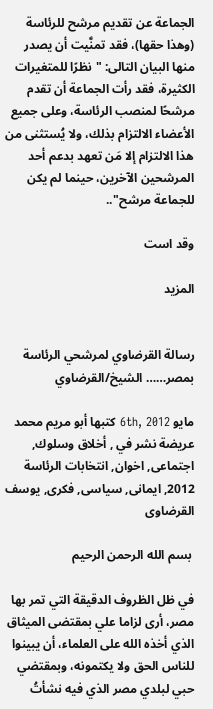الجماعة عن تقديم مرشح للرئاسة (وهذا حقها)، فقد تمنَّيت أن يصدر منها البيان التالى: "نظرًا للمتغيرات الكثيرة، فقد رأت الجماعة أن تقدم مرشحًا لمنصب الرئاسة، وعلى جميع الأعضاء الالتزام بذلك، ولا يُستثنى من هذا الالتزام إلا مَن تعهد بدعم أحد المرشحين الآخرين، حينما لم يكن للجماعة مرشح"..

وقد است

المزيد


رسالة القرضاوي لمرشحي الرئاسة بمصر…… الشيخ/القرضاوي

مايو 6th, 2012 كتبها أبو مريم محمد عريضة نشر في , أخلاق وسلوك, اجتماعى, اخوان, انتخابات الرئاسة 2012, ايمانى, سياسى, فكرى, يوسف القرضاوى

 بسم الله الرحمن الرحيم

في ظل الظروف الدقيقة التي تمر بها مصر، أرى لزاما علي بمقتضى الميثاق الذي أخذه الله على العلماء، أن يبينوا للناس الحق ولا يكتمونه، وبمقتضي حبي لبلدي مصر الذي فيه نشأتُ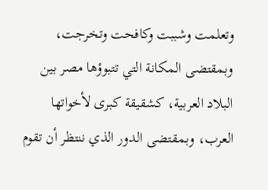وتعلمت وشببت وكافحت وتخرجت، وبمقتضى المكانة التي تتبوؤها مصر بين البلاد العربية، كشقيقة كبرى لأخواتها العرب، وبمقتضى الدور الذي ننتظر أن تقوم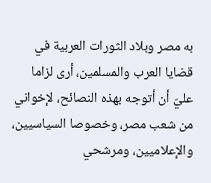به مصر وبلاد الثورات العربية في قضايا العرب والمسلمين، أرى لزاما عليّ أن أتوجه بهذه النصائح، لإخواني من شعب مصر، وخصوصا السياسيين، والإعلاميين، ومرشحي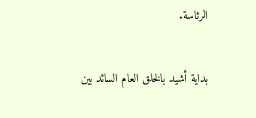الرئاسة.

بداية أشيد بالخلق العام السائد بين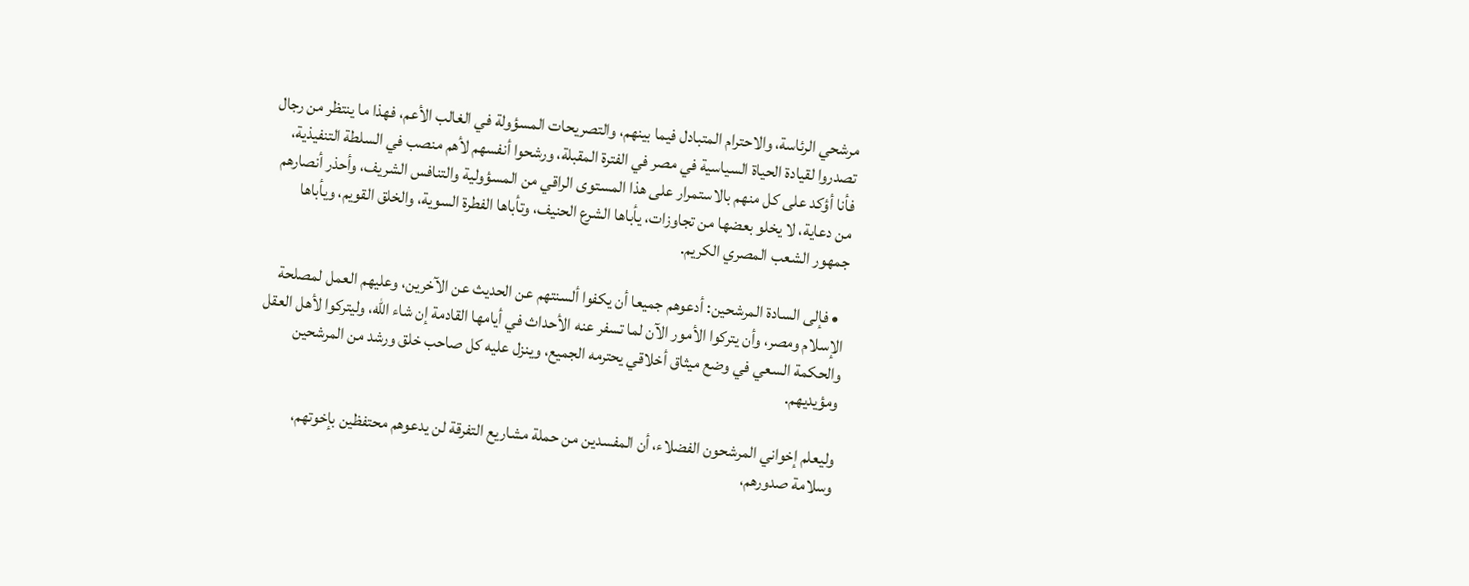مرشحي الرئاسة، والاحترام المتبادل فيما بينهم، والتصريحات المسؤولة في الغالب الأعم، فهذا ما ينتظر من رجال تصدروا لقيادة الحياة السياسية في مصر في الفترة المقبلة، ورشحوا أنفسهم لأهم منصب في السلطة التنفيذية، فأنا أؤكد على كل منهم بالاستمرار على هذا المستوى الراقي من المسؤولية والتنافس الشريف، وأحذر أنصارهم من دعاية، لا يخلو بعضها من تجاوزات، يأباها الشرع الحنيف، وتأباها الفطرة السوية، والخلق القويم، ويأباها جمهور الشعب المصري الكريم.

  • فإلى السادة المرشحين: أدعوهم جميعا أن يكفوا ألسنتهم عن الحديث عن الآخرين، وعليهم العمل لمصلحة الإسلام ومصر، وأن يتركوا الأمور الآن لما تسفر عنه الأحداث في أيامها القادمة إن شاء الله، وليتركوا لأهل العقل والحكمة السعي في وضع ميثاق أخلاقي يحترمه الجميع، وينزل عليه كل صاحب خلق ورشد من المرشحين ومؤيديهم.

وليعلم إخواني المرشحون الفضلاء، أن المفسدين من حملة مشاريع التفرقة لن يدعوهم محتفظين بإخوتهم، وسلامة صدورهم،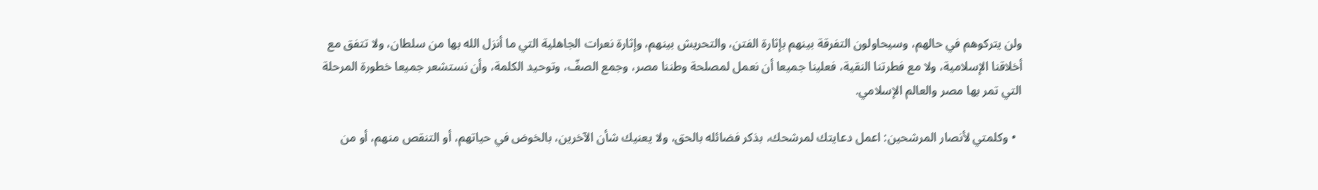ولن يتركوهم في حالهم، وسيحاولون التفرقة بينهم بإثارة الفتن، والتحريش بينهم، وإثارة نعرات الجاهلية التي ما أنزل الله بها من سلطان، ولا تتفق مع أخلاقنا الإسلامية، ولا مع فطرتنا النقية، فعلينا جميعا أن نعمل لمصلحة وطننا مصر، وجمع الصفّ، وتوحيد الكلمة، وأن نستشعر جميعا خطورة المرحلة التي تمر بها مصر والعالم الإسلامي.

  • وكلمتي لأنصار المرشحين: اعمل دعايتك لمرشحك، بذكر فضائله بالحق، ولا يعنيك شأن الآخرين، بالخوض في حياتهم، أو التنقص منهم، أو من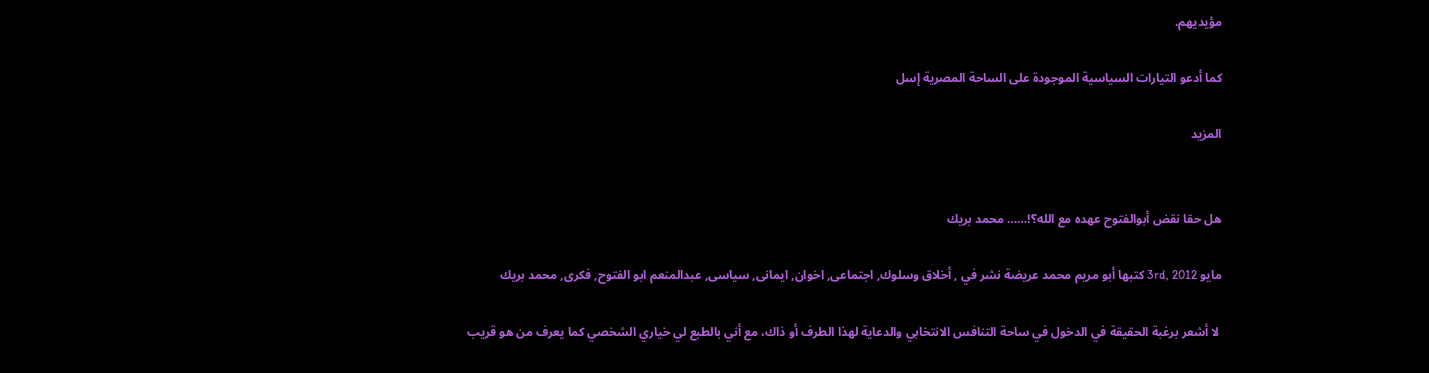مؤيديهم.

كما أدعو التيارات السياسية الموجودة على الساحة المصرية إسل

المزيد


هل حقا نقض أبوالفتوح عهده مع الله؟!…… محمد بريك

مايو 3rd, 2012 كتبها أبو مريم محمد عريضة نشر في , أخلاق وسلوك, اجتماعى, اخوان, ايمانى, سياسى, عبدالمنعم ابو الفتوح, فكرى, محمد بريك

 لا أشعر برغبة الحقيقة في الدخول في ساحة التنافس الانتخابي والدعاية لهذا الطرف أو ذاك، مع أني بالطبع لي خياري الشخصي كما يعرف من هو قريب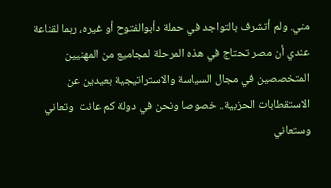مني. ولم أتشرف بالتواجد في حملة دأبوالفتوح أو غيره، ربما لقناعة عندي أن مصر تحتاج في هذه المرحلة لمجاميع من المهنيين المتخصصين في مجال السياسة والاستراتيجية بعيدين عن الاستقطابات الحزبية.. خصوصا ونحن في دولة كم عانت  وتعاني  وستعاني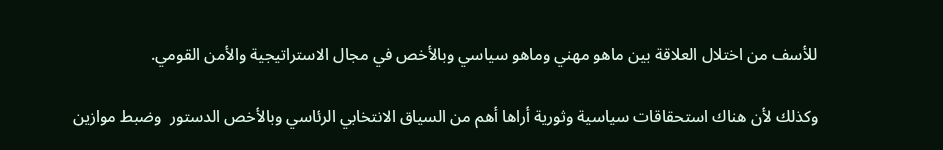للأسف من اختلال العلاقة بين ماهو مهني وماهو سياسي وبالأخص في مجال الاستراتيجية والأمن القومي.

وكذلك لأن هناك استحقاقات سياسية وثورية أراها أهم من السياق الانتخابي الرئاسي وبالأخص الدستور  وضبط موازين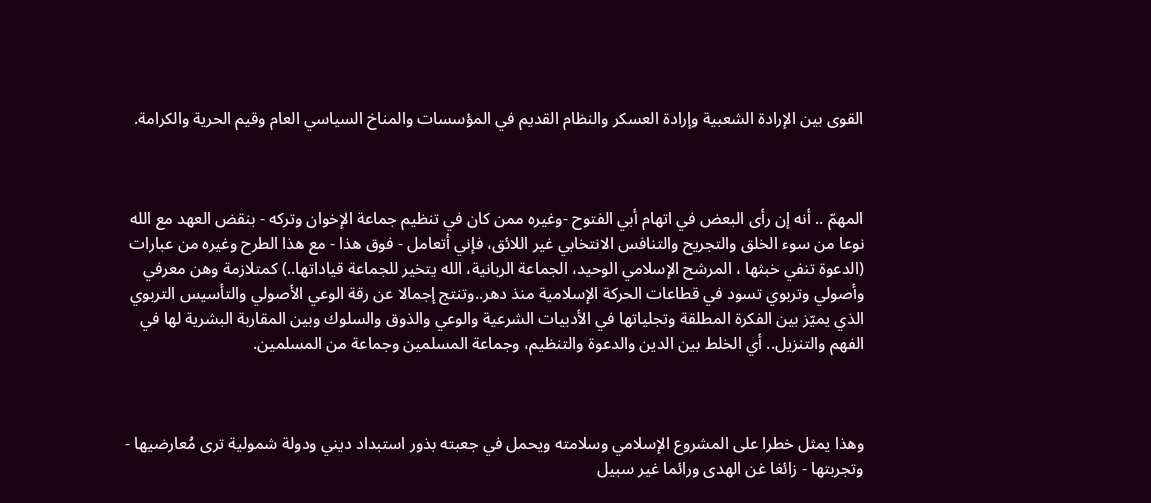القوى بين الإرادة الشعبية وإرادة العسكر والنظام القديم في المؤسسات والمناخ السياسي العام وقيم الحرية والكرامة.



المهمّ .. أنه إن رأى البعض في اتهام أبي الفتوح -وغيره ممن كان في تنظيم جماعة الإخوان وتركه - بنقض العهد مع الله نوعا من سوء الخلق والتجريح والتنافس الانتخابي غير اللائق، فإني أتعامل - فوق هذا - مع هذا الطرح وغيره من عبارات (الدعوة تنفي خبثها ، المرشح الإسلامي الوحيد، الجماعة الربانية، الله يتخير للجماعة قياداتها..) كمتلازمة وهن معرفي وأصولي وتربوي تسود في قطاعات الحركة الإسلامية منذ دهر..وتنتج إجمالا عن رقة الوعي الأصولي والتأسيس التربوي الذي يميّز بين الفكرة المطلقة وتجلياتها في الأدبيات الشرعية والوعي والذوق والسلوك وبين المقاربة البشرية لها في الفهم والتنزيل.. أي الخلط بين الدين والدعوة والتنظيم، وجماعة المسلمين وجماعة من المسلمين.



وهذا يمثل خطرا على المشروع الإسلامي وسلامته ويحمل في جعبته بذور استبداد ديني ودولة شمولية ترى مُعارضيها - وتجربتها - زائغا غن الهدى ورائما غير سبيل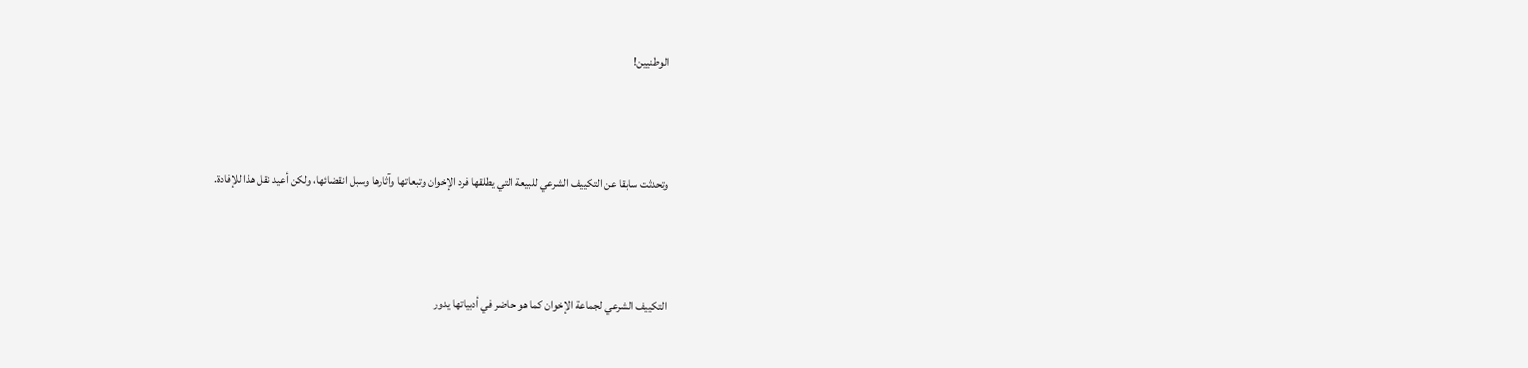الوطنيين!



وتحدثت سابقا عن التكييف الشرعي للبيعة التي يطلقها فرد الإخوان وتبعاتها وآثارها وسبل انقضائها، ولكن أعيد نقل هذا للإفادة.



التكييف الشرعي لجماعة الإخوان كما هو حاضر في أدبياتها يدور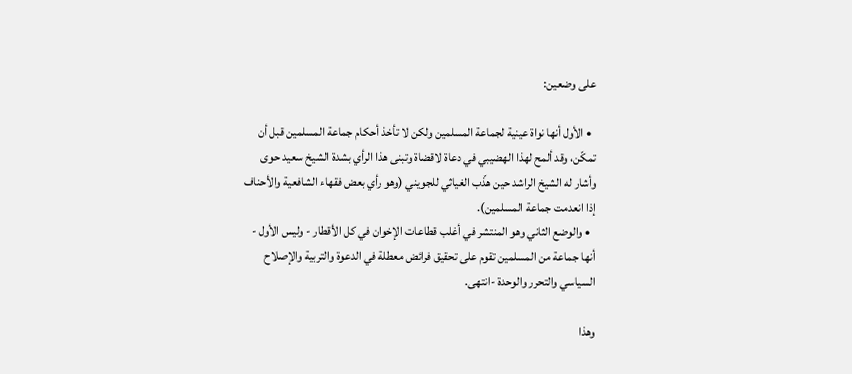على وضعين:

  • الأول أنها نواة عينية لجماعة المسلمين ولكن لا تأخذ أحكام جماعة المسلمين قبل أن تمكّن، وقد ألمح لهذا الهضيبي في دعاة لاقضاة وتبنى هذا الرأي بشدة الشيخ سعيد حوى وأشار له الشيخ الراشد حين هذّب الغياثي للجويني (وهو رأي بعض فقهاء الشافعية والأحناف إذا انعدمت جماعة المسلمين).
  • والوضع الثاني وهو المنتشر في أغلب قطاعات الإخوان في كل الأقطار - وليس الأول - أنها جماعة من المسلمين تقوم على تحقيق فرائض معطلة في الدعوة والتربية والإصلاح السياسي والتحرر والوحدة -انتهى.

وهذا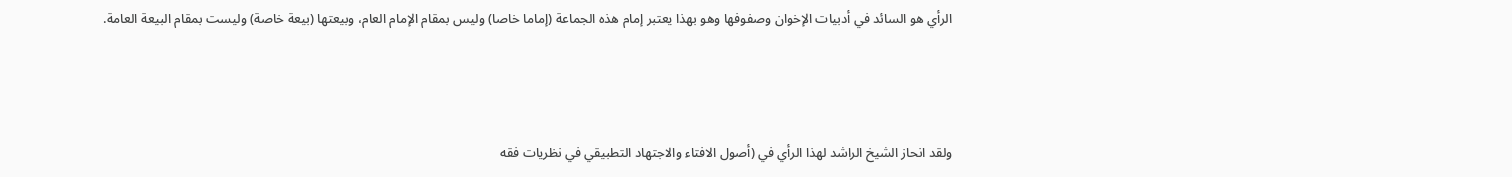الرأي هو السائد في أدبيات الإخوان وصفوفها وهو بهذا يعتبر إمام هذه الجماعة (إماما خاصا) وليس بمقام الإمام العام، وبيعتها (بيعة خاصة) وليست بمقام البيعة العامة.



ولقد انحاز الشيخ الراشد لهذا الرأي في (أصول الافتاء والاجتهاد التطبيقي في نظريات فقه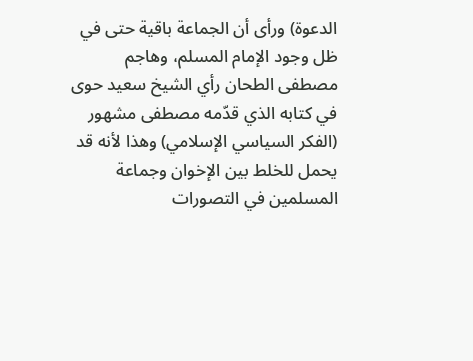الدعوة) ورأى أن الجماعة باقية حتى في ظل وجود الإمام المسلم، وهاجم مصطفى الطحان رأي الشيخ سعيد حوى في كتابه الذي قدّمه مصطفى مشهور (الفكر السياسي الإسلامي) وهذا لأنه قد يحمل للخلط بين الإخوان وجماعة المسلمين في التصورات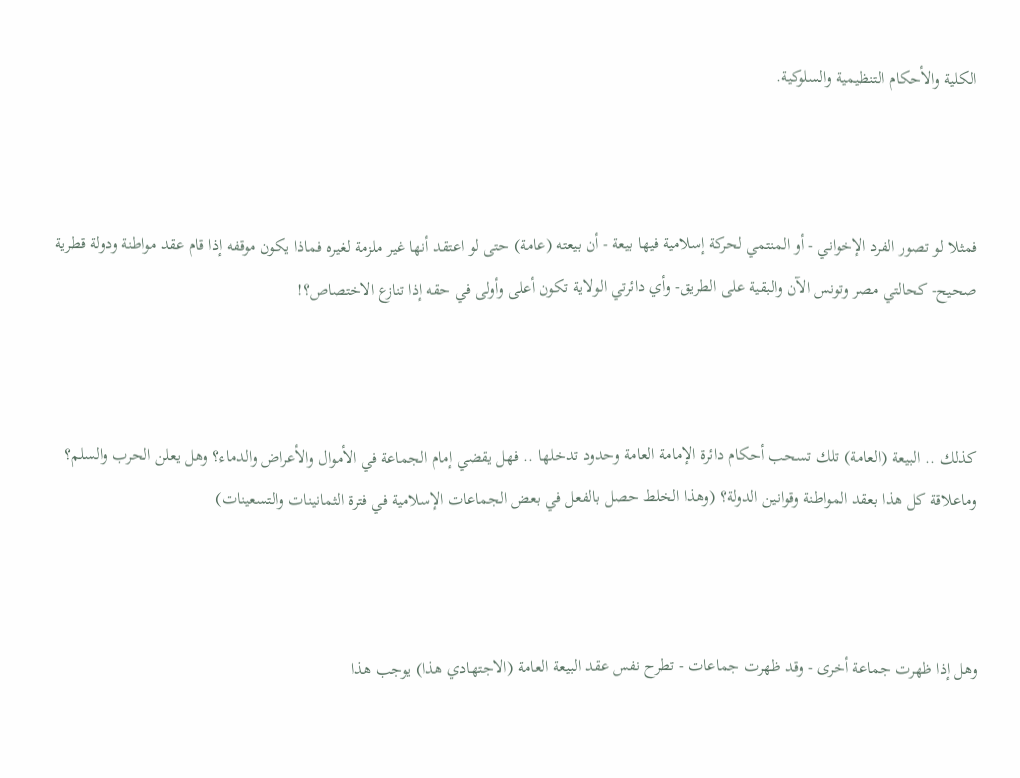الكلية والأحكام التنظيمية والسلوكية.



فمثلا لو تصور الفرد الإخواني - أو المنتمي لحركة إسلامية فيها بيعة - أن بيعته (عامة) حتى لو اعتقد أنها غير ملزمة لغيره فماذا يكون موقفه إذا قام عقد مواطنة ودولة قطرية صحيح- كحالتي مصر وتونس الآن والبقية على الطريق- وأي دائرتي الولاية تكون أعلى وأولى في حقه إذا تنازع الاختصاص؟!



كذلك .. البيعة (العامة) تلك تسحب أحكام دائرة الإمامة العامة وحدود تدخلها .. فهل يقضي إمام الجماعة في الأموال والأعراض والدماء؟ وهل يعلن الحرب والسلم؟ وماعلاقة كل هذا بعقد المواطنة وقوانين الدولة؟ (وهذا الخلط حصل بالفعل في بعض الجماعات الإسلامية في فترة الثمانينات والتسعينات)



وهل إذا ظهرت جماعة أخرى - وقد ظهرت جماعات - تطرح نفس عقد البيعة العامة (الاجتهادي هذا) يوجب هذا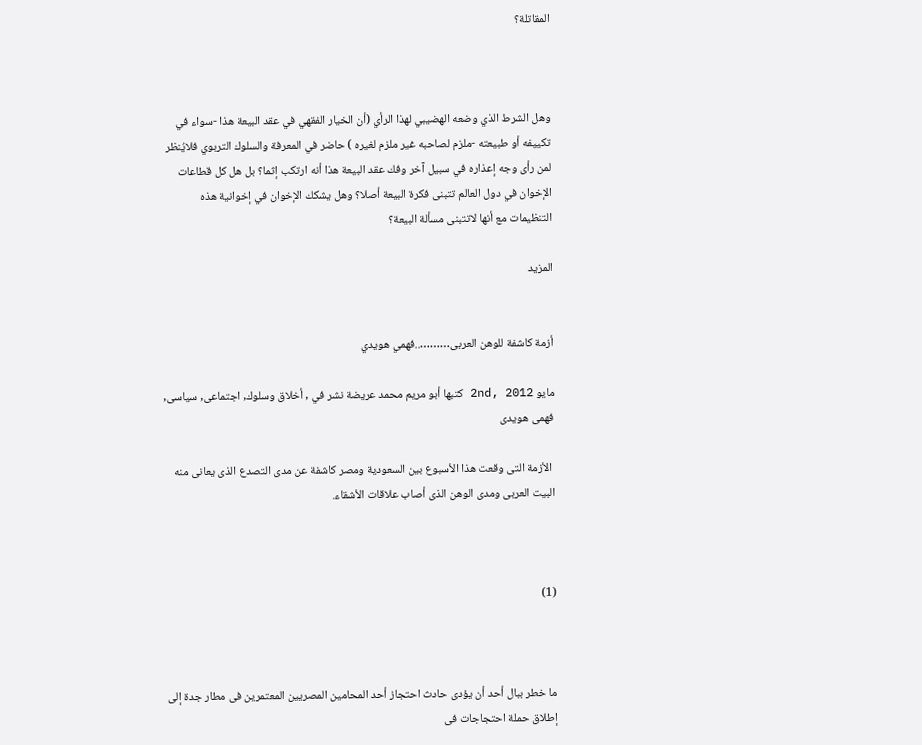المقاتلة؟



وهل الشرط الذي وضعه الهضيبي لهذا الرأي (أن الخيار الفقهي في عقد البيعة هذا -سواء في تكييفه أو طبيعته -ملزم لصاحبه غير ملزم لغيره ) حاضر في المعرفة والسلوك التربوي فلايُنظر لمن رأى وجه إعذاره في سبيل آخر وفك عقد البيعة هذا أنه ارتكب إثما؟ بل هل كل قطاعات الإخوان في دول العالم تتبنى فكرة البيعة أصلا؟ وهل يشكك الإخوان في إخوانية هذه التنظيمات مع أنها لاتتبنى مسألة البيعة؟

المزيد


أزمة كاشفة للوهن العربى………..فهمي هويدي

مايو 2nd, 2012 كتبها أبو مريم محمد عريضة نشر في , أخلاق وسلوك, اجتماعى, سياسى, فهمى هويدى

 الأزمة التى وقعت هذا الأسبوع بين السعودية ومصر كاشفة عن مدى التصدع الذى يعانى منه البيت العربى ومدى الوهن الذى أصاب علاقات الأشقاء.



(1)



ما خطر ببال أحد أن يؤدى حادث احتجاز أحد المحامين المصريين المعتمرين فى مطار جدة إلى إطلاق حملة احتجاجات فى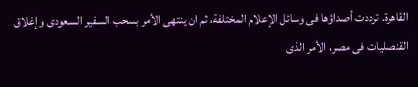القاهرة. ترددت أصداؤها فى وسائل الإعلام المختلفة، ثم ان ينتهى الأمر بسحب السفير السعودى وإغلاق القنصليات فى مصر، الأمر الذى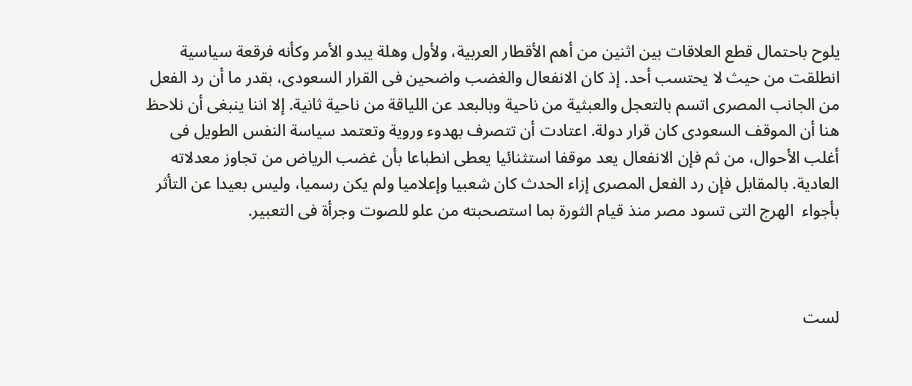يلوح باحتمال قطع العلاقات بين اثنين من أهم الأقطار العربية، ولأول وهلة يبدو الأمر وكأنه فرقعة سياسية انطلقت من حيث لا يحتسب أحد. إذ كان الانفعال والغضب واضحين فى القرار السعودى، بقدر ما أن رد الفعل من الجانب المصرى اتسم بالتعجل والعبثية من ناحية وبالبعد عن اللياقة من ناحية ثانية. إلا اننا ينبغى أن نلاحظ هنا أن الموقف السعودى كان قرار دولة. اعتادت أن تتصرف بهدوء وروية وتعتمد سياسة النفس الطويل فى أغلب الأحوال، من ثم فإن الانفعال يعد موقفا استثنائيا يعطى انطباعا بأن غضب الرياض من تجاوز معدلاته العادية. بالمقابل فإن رد الفعل المصرى إزاء الحدث كان شعبيا وإعلاميا ولم يكن رسميا، وليس بعيدا عن التأثر بأجواء  الهرج التى تسود مصر منذ قيام الثورة بما استصحبته من علو للصوت وجرأة فى التعبير.



لست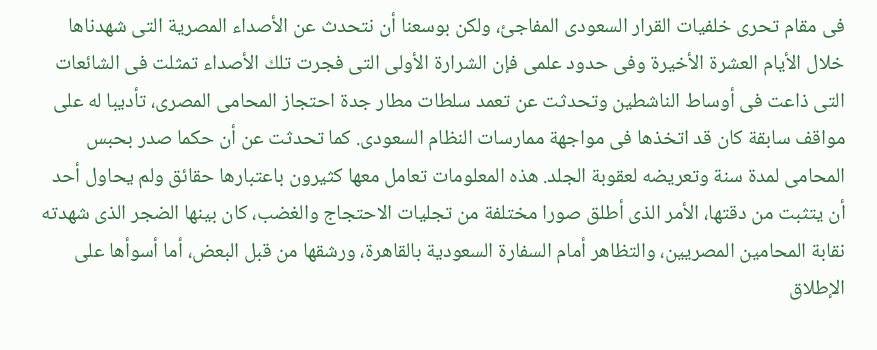فى مقام تحرى خلفيات القرار السعودى المفاجئ، ولكن بوسعنا أن نتحدث عن الأصداء المصرية التى شهدناها خلال الأيام العشرة الأخيرة وفى حدود علمى فإن الشرارة الأولى التى فجرت تلك الأصداء تمثلت فى الشائعات التى ذاعت فى أوساط الناشطين وتحدثت عن تعمد سلطات مطار جدة احتجاز المحامى المصرى، تأديبا له على مواقف سابقة كان قد اتخذها فى مواجهة ممارسات النظام السعودى. كما تحدثت عن أن حكما صدر بحبس المحامى لمدة سنة وتعريضه لعقوبة الجلد. هذه المعلومات تعامل معها كثيرون باعتبارها حقائق ولم يحاول أحد أن يتثبت من دقتها، الأمر الذى أطلق صورا مختلفة من تجليات الاحتجاج والغضب، كان بينها الضجر الذى شهدته نقابة المحامين المصريين، والتظاهر أمام السفارة السعودية بالقاهرة، ورشقها من قبل البعض، أما أسوأها على الإطلاق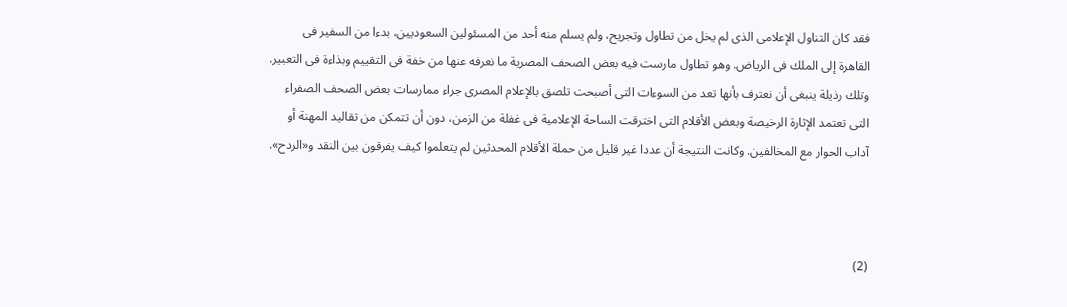فقد كان التناول الإعلامى الذى لم يخل من تطاول وتجريح، ولم يسلم منه أحد من المسئولين السعوديين، بدءا من السفير فى القاهرة إلى الملك فى الرياض. وهو تطاول مارست فيه بعض الصحف المصرية ما نعرفه عنها من خفة فى التقييم وبذاءة فى التعبير. وتلك رذيلة ينبغى أن نعترف بأنها تعد من السوءات التى أصبحت تلصق بالإعلام المصرى جراء ممارسات بعض الصحف الصفراء التى تعتمد الإثارة الرخيصة وبعض الأقلام التى اخترقت الساحة الإعلامية فى غفلة من الزمن، دون أن تتمكن من تقاليد المهنة أو آداب الحوار مع المخالفين. وكانت النتيجة أن عددا غير قليل من حملة الأقلام المحدثين لم يتعلموا كيف يفرقون بين النقد و«الردح».



(2)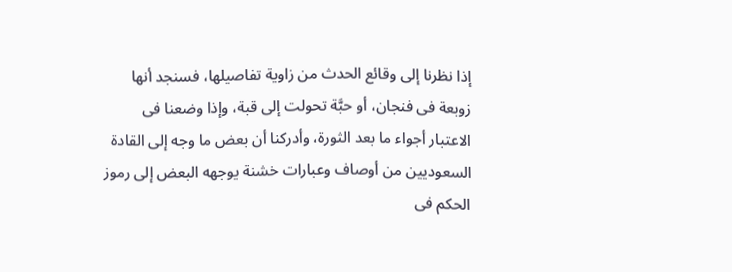إذا نظرنا إلى وقائع الحدث من زاوية تفاصيلها، فسنجد أنها زوبعة فى فنجان، أو حبَّة تحولت إلى قبة، وإذا وضعنا فى الاعتبار أجواء ما بعد الثورة، وأدركنا أن بعض ما وجه إلى القادة السعوديين من أوصاف وعبارات خشنة يوجهه البعض إلى رموز الحكم فى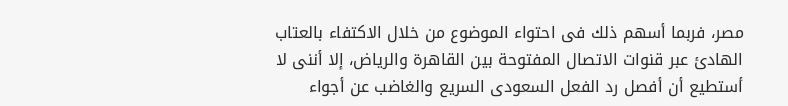مصر، فربما أسهم ذلك فى احتواء الموضوع من خلال الاكتفاء بالعتاب الهادئ عبر قنوات الاتصال المفتوحة بين القاهرة والرياض، إلا أننى لا أستطيع أن أفصل رد الفعل السعودى السريع والغاضب عن أجواء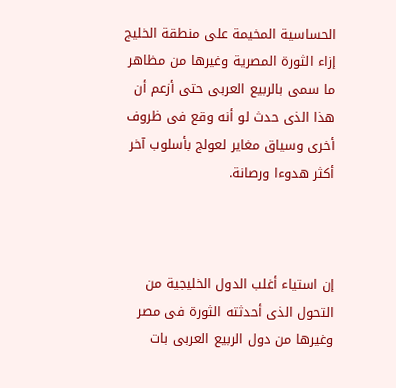الحساسية المخيمة على منطقة الخليج إزاء الثورة المصرية وغيرها من مظاهر ما سمى بالربيع العربى حتى أزعم أن هذا الذى حدث لو أنه وقع فى ظروف أخرى وسياق مغاير لعولج بأسلوب آخر أكثر هدوءا ورصانة.



إن استياء أغلب الدول الخليجية من التحول الذى أحدثته الثورة فى مصر وغيرها من دول الربيع العربى بات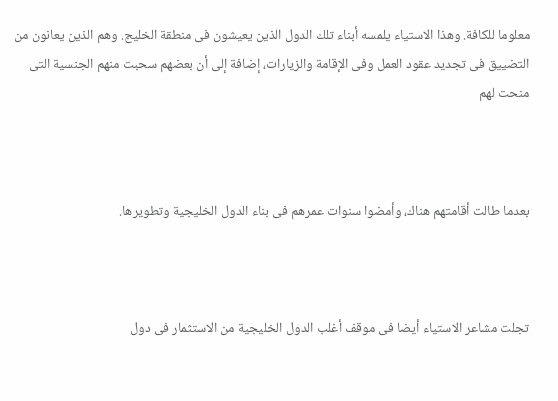معلوما للكافة. وهذا الاستياء يلمسه أبناء تلك الدول الذين يعيشون فى منطقة الخليج. وهم الذين يعانون من التضييق فى تجديد عقود العمل وفى الإقامة والزيارات، إضافة إلى أن بعضهم سحبت منهم الجنسية التى منحت لهم



بعدما طالت أقامتهم هناك، وأمضوا سنوات عمرهم فى بناء الدول الخليجية وتطويرها.



تجلت مشاعر الاستياء أيضا فى موقف أغلب الدول الخليجية من الاستثمار فى دول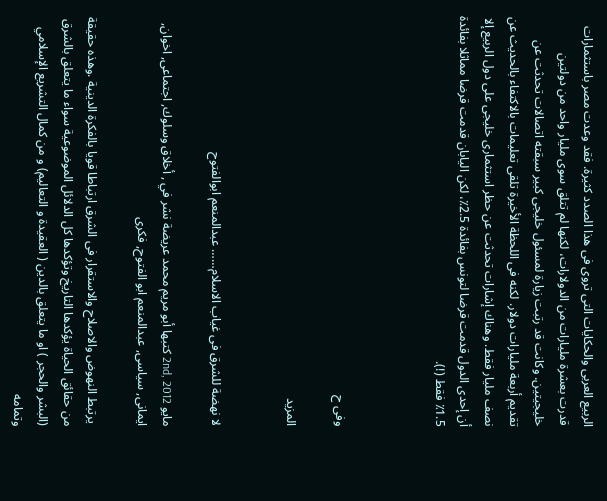الربيع العربى والحكايات التى تروى فى هذا الصدد كثيرة. فقد وعدت مصر باستثمارات قدرت بعشرة مليارات من الدولارات، لكنها لم تتلق سوى مليار واحد من دولتين خليجيتين. وكانت قد رتبت زيارة لمسئول خليجى كبير سبقته اتصالات تحدثت عن تقديم أربعة مليارات دولار. لكنه فى اللحظة الأخيرة تلقى تعليمات بالاكتفاء بالحديث عن نصف مليار فقط. وهناك إشارات تحدثت عن حظر استثمارى خليجى على دول الربيع إلا أن إحدى الدول قدمت قرضا لتونس بفائدة 2.5٪، لكن اليابان قدمت قرضا مماثلا بفائدة 1.5٪ فقط (!).



وفى ح

المزيد


لا نهضة للشرق فى غياب الاسلام…… عبدالمنعم ابوالفتوح

مايو 2nd, 2012 كتبها أبو مريم محمد عريضة نشر في , أخلاق وسلوك, اجتماعى, اخوان, ايمانى, سياسى, عبدالمنعم ابو الفتوح, فكرى

 يرتبط النهوض والاصلاح والاستقرار فى الشرق ارتباطا قويا بالفكرة الدينية .وهذه حقيقة من حقائق الحياة يؤكدها التاريخ وتؤكدها كل الدلائل الموضوعية سواء ما يتعلق بالشرق (البشر والحجر ) او ما يتعلق بالدين ( العقيدة و التعاليم) و من كمال التشريع الإسلامي وتمامه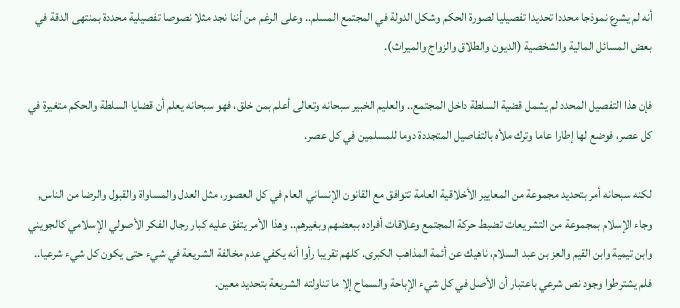أنه لم يشرع نموذجا محددا تحديدا تفصيليا لصورة الحكم وشكل الدولة في المجتمع المسلم.. وعلى الرغم من أننا نجد مثلا نصوصا تفصيلية محددة بمنتهى الدقة في بعض المسائل المالية والشخصية (الديون والطلاق والزواج والميراث).

فإن هذا التفصيل المحدد لم يشمل قضية السلطة داخل المجتمع.. والعليم الخبير سبحانه وتعالى أعلم بمن خلق، فهو سبحانه يعلم أن قضايا السلطة والحكم متغيرة في كل عصر، فوضع لها إطارا عاما وترك ملأه بالتفاصيل المتجددة دوما للمسلمين في كل عصر.

لكنه سبحانه أمر بتحديد مجموعة من المعايير الأخلاقية العامة تتوافق مع القانون الإنساني العام في كل العصور، مثل العدل والمساواة والقبول والرضا من الناس, وجاء الإسلام بمجموعة من التشريعات تضبط حركة المجتمع وعلاقات أفراده ببعضهم وبغيرهم.. وهذا الأمر يتفق عليه كبار رجال الفكر الأصولي الإسلامي كالجويني وابن تيمية وابن القيم والعز بن عبد السلام، ناهيك عن أئمة المذاهب الكبرى. كلهم تقريبا رأوا أنه يكفي عدم مخالفة الشريعة في شيء حتى يكون كل شيء شرعيا.. فلم يشترطوا وجود نص شرعي باعتبار أن الأصل في كل شيء الإباحة والسماح إلا ما تناولته الشريعة بتحديد معين.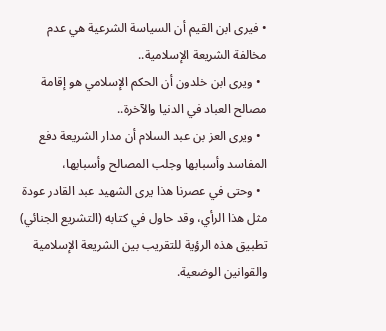• فيرى ابن القيم أن السياسة الشرعية هي عدم مخالفة الشريعة الإسلامية..
  • ويرى ابن خلدون أن الحكم الإسلامي هو إقامة مصالح العباد في الدنيا والآخرة..
  • ويرى العز بن عبد السلام أن مدار الشريعة دفع المفاسد وأسبابها وجلب المصالح وأسبابها،
  • وحتى في عصرنا هذا يرى الشهيد عبد القادر عودة مثل هذا الرأي، وقد حاول في كتابه (التشريع الجنائي) تطبيق هذه الرؤية للتقريب بين الشريعة الإسلامية والقوانين الوضعية.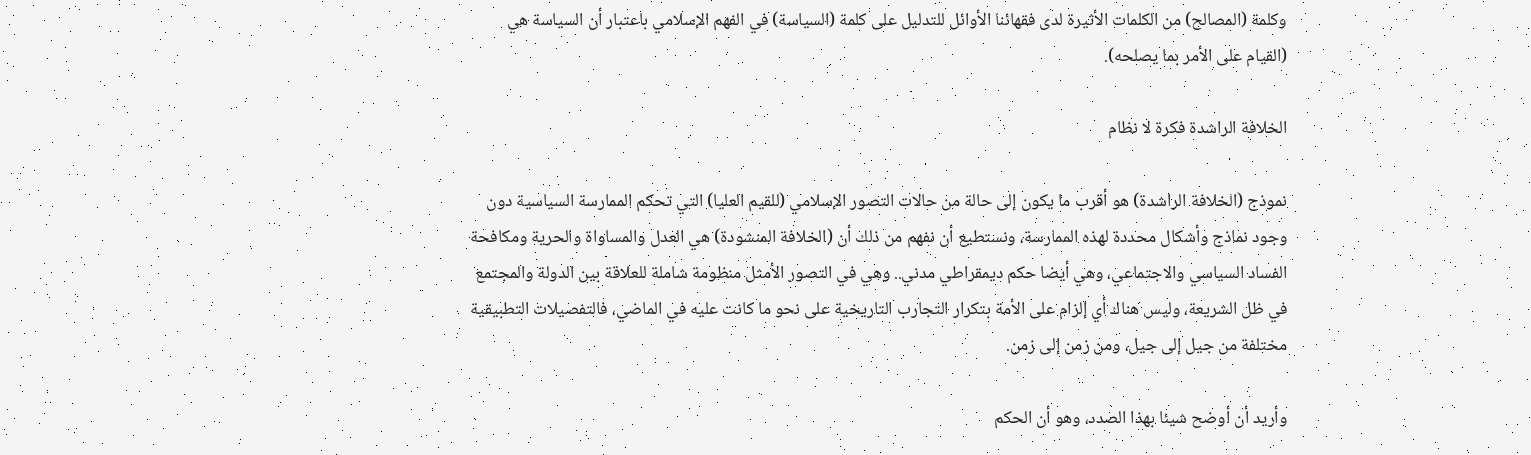وكلمة (المصالح) من الكلمات الأثيرة لدى فقهائنا الأوائل للتدليل على كلمة (السياسة) في الفهم الإسلامي باعتبار أن السياسة هي (القيام على الأمر بما يصلحه).

الخلافة الراشدة فكرة لا نظام

نموذج (الخلافة الراشدة) هو أقرب ما يكون إلى حالة من حالات التصور الإسلامي (للقيم العليا) التي تحكم الممارسة السياسية دون وجود نماذج وأشكال محددة لهذه الممارسة، ونستطيع أن نفهم من ذلك أن (الخلافة المنشودة) هي العدل والمساواة والحرية ومكافحة الفساد السياسي والاجتماعي، وهي أيضا حكم ديمقراطي مدني.. وهي في التصور الأمثل منظومة شاملة للعلاقة بين الدولة والمجتمع في ظل الشريعة، وليس هناك أي إلزام على الأمة بتكرار التجارب التاريخية على نحو ما كانت عليه في الماضي، فالتفصيلات التطبيقية مختلفة من جيل إلى جيل، ومن زمن إلى زمن.

وأريد أن أوضح شيئا بهذا الصدد، وهو أن الحكم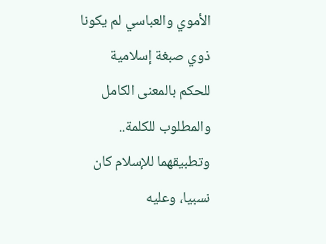الأموي والعباسي لم يكونا ذوي صبغة إسلامية للحكم بالمعنى الكامل والمطلوب للكلمة.. وتطبيقهما للإسلام كان نسبيا، وعليه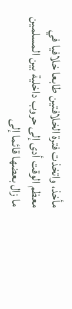مأخذ، واتخذت فترة الخلافتين طابعا خلافيا في معظم الوقت أدى إلى حروب داخلية بين المسلمين ما زال بعضها قائما إلى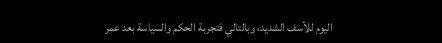اليوم للأسف الشديد، وبالتالي فتجربة الحكم والسياسة بعد عمر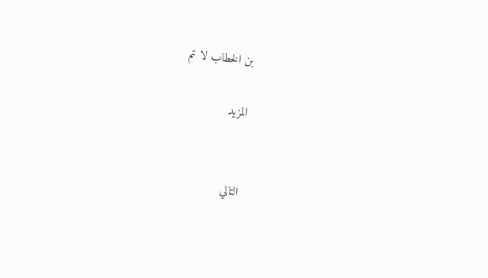بن الخطاب لا تم

المزيد


التالي